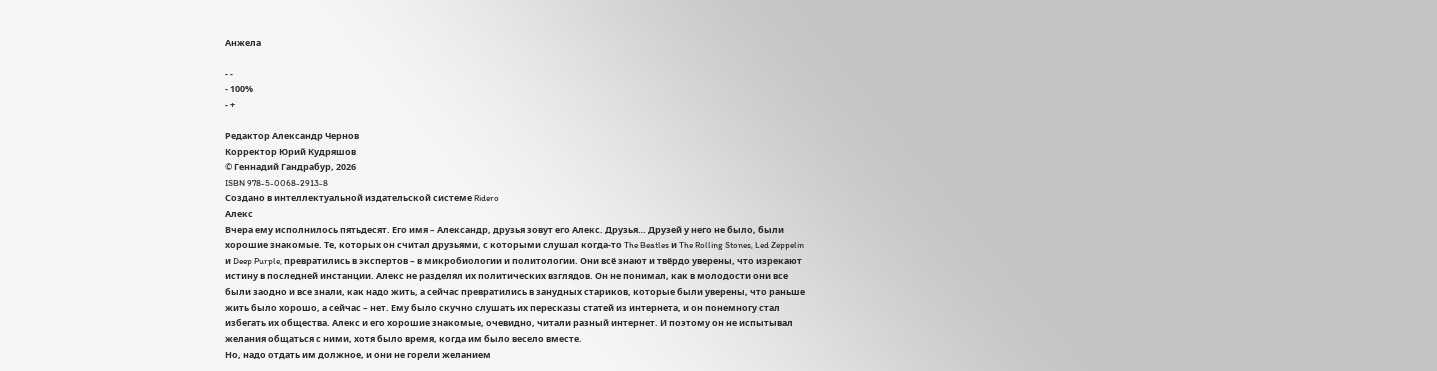Анжела

- -
- 100%
- +

Редактор Александр Чернов
Корректор Юрий Кудряшов
© Геннадий Гандрабур, 2026
ISBN 978-5-0068-2913-8
Создано в интеллектуальной издательской системе Ridero
Алекс
Вчера ему исполнилось пятьдесят. Его имя – Александр, друзья зовут его Алекс. Друзья… Друзей у него не было, были хорошие знакомые. Те, которых он считал друзьями, с которыми слушал когда-то The Beatles и The Rolling Stones, Led Zeppelin и Deep Purple, превратились в экспертов – в микробиологии и политологии. Они всё знают и твёрдо уверены, что изрекают истину в последней инстанции. Алекс не разделял их политических взглядов. Он не понимал, как в молодости они все были заодно и все знали, как надо жить, а сейчас превратились в занудных стариков, которые были уверены, что раньше жить было хорошо, а сейчас – нет. Ему было скучно слушать их пересказы статей из интернета, и он понемногу стал избегать их общества. Алекс и его хорошие знакомые, очевидно, читали разный интернет. И поэтому он не испытывал желания общаться с ними, хотя было время, когда им было весело вместе.
Но, надо отдать им должное, и они не горели желанием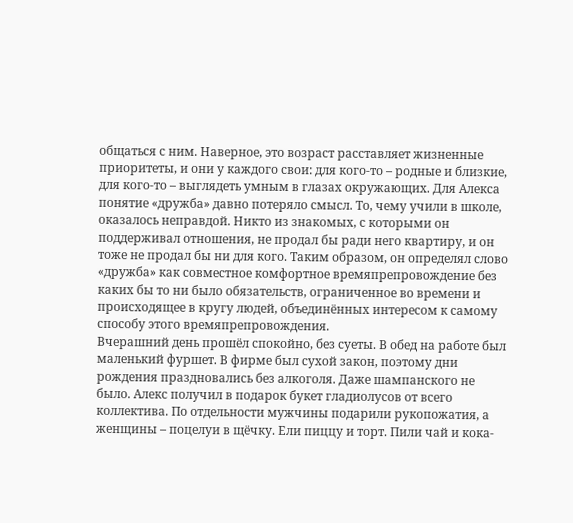общаться с ним. Наверное, это возраст расставляет жизненные приоритеты, и они у каждого свои: для кого-то – родные и близкие, для кого-то – выглядеть умным в глазах окружающих. Для Алекса понятие «дружба» давно потеряло смысл. То, чему учили в школе, оказалось неправдой. Никто из знакомых, с которыми он поддерживал отношения, не продал бы ради него квартиру, и он тоже не продал бы ни для кого. Таким образом, он определял слово «дружба» как совместное комфортное времяпрепровождение без каких бы то ни было обязательств, ограниченное во времени и происходящее в кругу людей, объединённых интересом к самому способу этого времяпрепровождения.
Вчерашний день прошёл спокойно, без суеты. В обед на работе был маленький фуршет. В фирме был сухой закон, поэтому дни рождения праздновались без алкоголя. Даже шампанского не было. Алекс получил в подарок букет гладиолусов от всего коллектива. По отдельности мужчины подарили рукопожатия, а женщины – поцелуи в щёчку. Ели пиццу и торт. Пили чай и кока-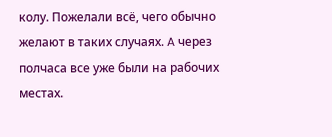колу. Пожелали всё, чего обычно желают в таких случаях. A через полчаса все уже были на рабочих местах.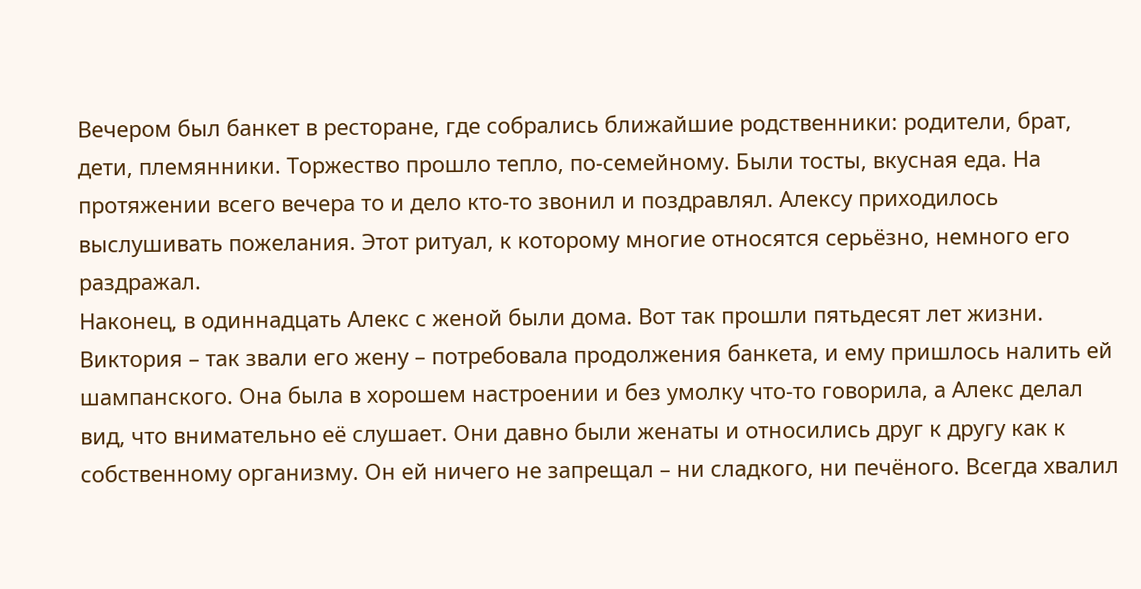Вечером был банкет в ресторане, где собрались ближайшие родственники: родители, брат, дети, племянники. Торжество прошло тепло, по-семейному. Были тосты, вкусная еда. На протяжении всего вечера то и дело кто-то звонил и поздравлял. Алексу приходилось выслушивать пожелания. Этот ритуал, к которому многие относятся серьёзно, немного его раздражал.
Наконец, в одиннадцать Алекс с женой были дома. Вот так прошли пятьдесят лет жизни. Виктория – так звали его жену – потребовала продолжения банкета, и ему пришлось налить ей шампанского. Она была в хорошем настроении и без умолку что-то говорила, а Алекс делал вид, что внимательно её слушает. Они давно были женаты и относились друг к другу как к собственному организму. Он ей ничего не запрещал – ни сладкого, ни печёного. Всегда хвалил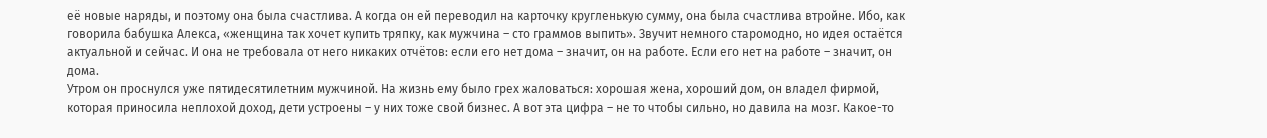её новые наряды, и поэтому она была счастлива. А когда он ей переводил на карточку кругленькую сумму, она была счастлива втройне. Ибо, как говорила бабушка Алекса, «женщина так хочет купить тряпку, как мужчина – сто граммов выпить». Звучит немного старомодно, но идея остаётся актуальной и сейчас. И она не требовала от него никаких отчётов: если его нет дома – значит, он на работе. Если его нет на работе – значит, он дома.
Утром он проснулся уже пятидесятилетним мужчиной. На жизнь ему было грех жаловаться: хорошая жена, хороший дом, он владел фирмой, которая приносила неплохой доход, дети устроены – у них тоже свой бизнес. А вот эта цифра – не то чтобы сильно, но давила на мозг. Какое-то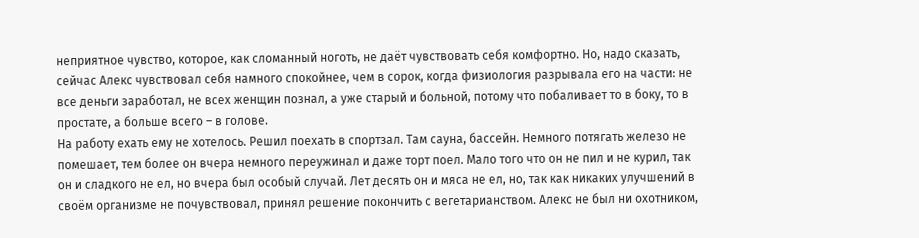неприятное чувство, которое, как сломанный ноготь, не даёт чувствовать себя комфортно. Но, надо сказать, сейчас Алекс чувствовал себя намного спокойнее, чем в сорок, когда физиология разрывала его на части: не все деньги заработал, не всех женщин познал, а уже старый и больной, потому что побаливает то в боку, то в простате, а больше всего – в голове.
На работу ехать ему не хотелось. Решил поехать в спортзал. Там сауна, бассейн. Немного потягать железо не помешает, тем более он вчера немного переужинал и даже торт поел. Мало того что он не пил и не курил, так он и сладкого не ел, но вчера был особый случай. Лет десять он и мяса не ел, но, так как никаких улучшений в своём организме не почувствовал, принял решение покончить с вегетарианством. Алекс не был ни охотником,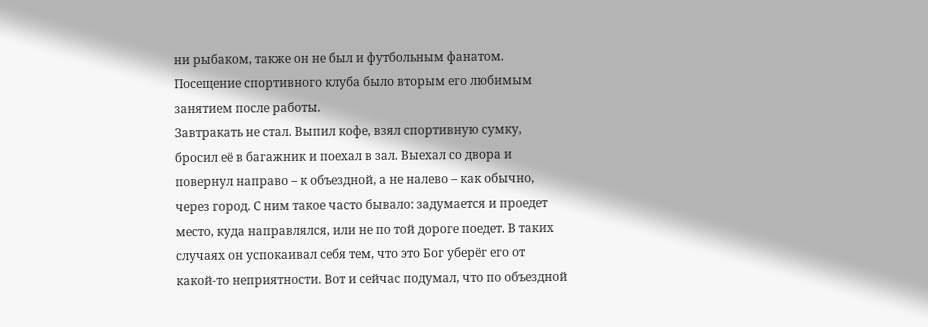ни рыбаком, также он не был и футбольным фанатом. Посещение спортивного клуба было вторым его любимым занятием после работы.
Завтракать не стал. Выпил кофе, взял спортивную сумку, бросил её в багажник и поехал в зал. Выехал со двора и повернул направо – к объездной, а не налево – как обычно, через город. С ним такое часто бывало: задумается и проедет место, куда направлялся, или не по той дороге поедет. В таких случаях он успокаивал себя тем, что это Бог уберёг его от какой-то неприятности. Вот и сейчас подумал, что по объездной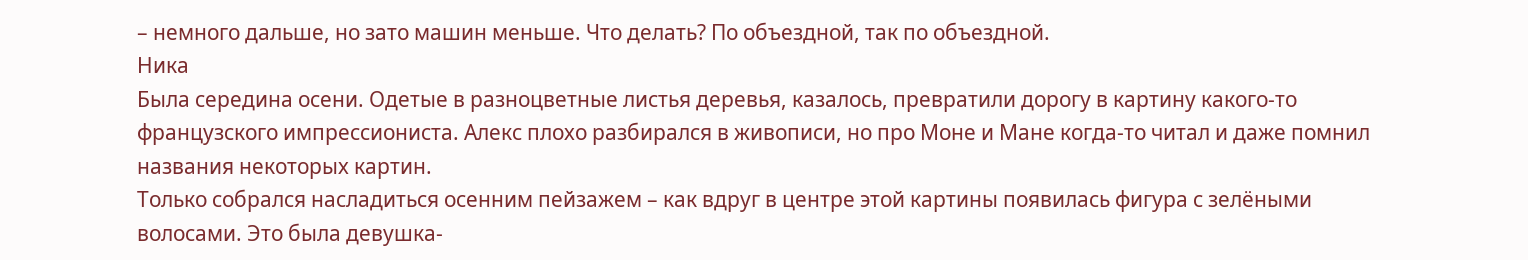– немного дальше, но зато машин меньше. Что делать? По объездной, так по объездной.
Ника
Была середина осени. Одетые в разноцветные листья деревья, казалось, превратили дорогу в картину какого-то французского импрессиониста. Алекс плохо разбирался в живописи, но про Моне и Мане когда-то читал и даже помнил названия некоторых картин.
Только собрался насладиться осенним пейзажем – как вдруг в центре этой картины появилась фигура с зелёными волосами. Это была девушка-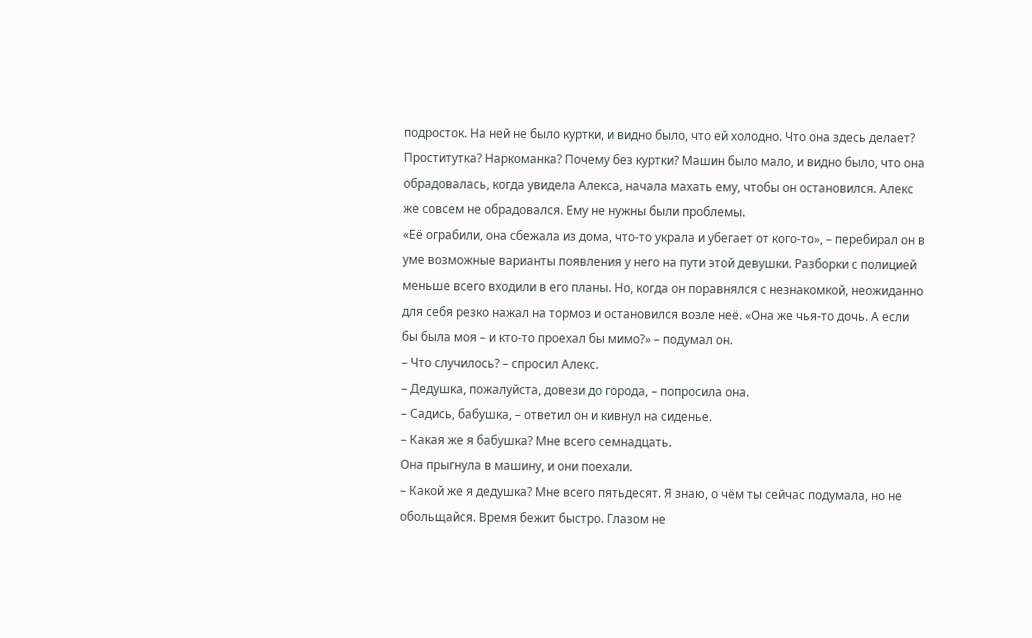подросток. На ней не было куртки, и видно было, что ей холодно. Что она здесь делает? Проститутка? Наркоманка? Почему без куртки? Машин было мало, и видно было, что она обрадовалась, когда увидела Алекса, начала махать ему, чтобы он остановился. Алекс же совсем не обрадовался. Ему не нужны были проблемы.
«Её ограбили, она сбежала из дома, что-то украла и убегает от кого-то», – перебирал он в уме возможные варианты появления у него на пути этой девушки. Разборки с полицией меньше всего входили в его планы. Но, когда он поравнялся с незнакомкой, неожиданно для себя резко нажал на тормоз и остановился возле неё. «Она же чья-то дочь. А если бы была моя – и кто-то проехал бы мимо?» – подумал он.
– Что случилось? – спросил Алекс.
– Дедушка, пожалуйста, довези до города, – попросила она.
– Садись, бабушка, – ответил он и кивнул на сиденье.
– Какая же я бабушка? Мне всего семнадцать.
Она прыгнула в машину, и они поехали.
– Какой же я дедушка? Мне всего пятьдесят. Я знаю, о чём ты сейчас подумала, но не обольщайся. Время бежит быстро. Глазом не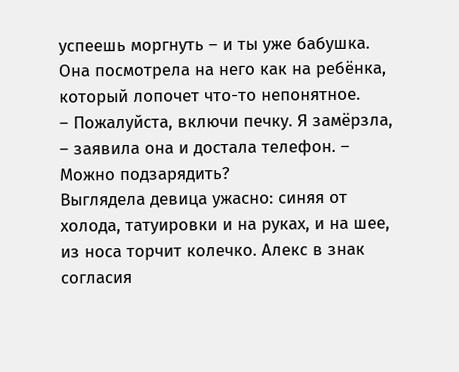успеешь моргнуть – и ты уже бабушка.
Она посмотрела на него как на ребёнка, который лопочет что-то непонятное.
– Пожалуйста, включи печку. Я замёрзла, – заявила она и достала телефон. – Можно подзарядить?
Выглядела девица ужасно: синяя от холода, татуировки и на руках, и на шее, из носа торчит колечко. Алекс в знак согласия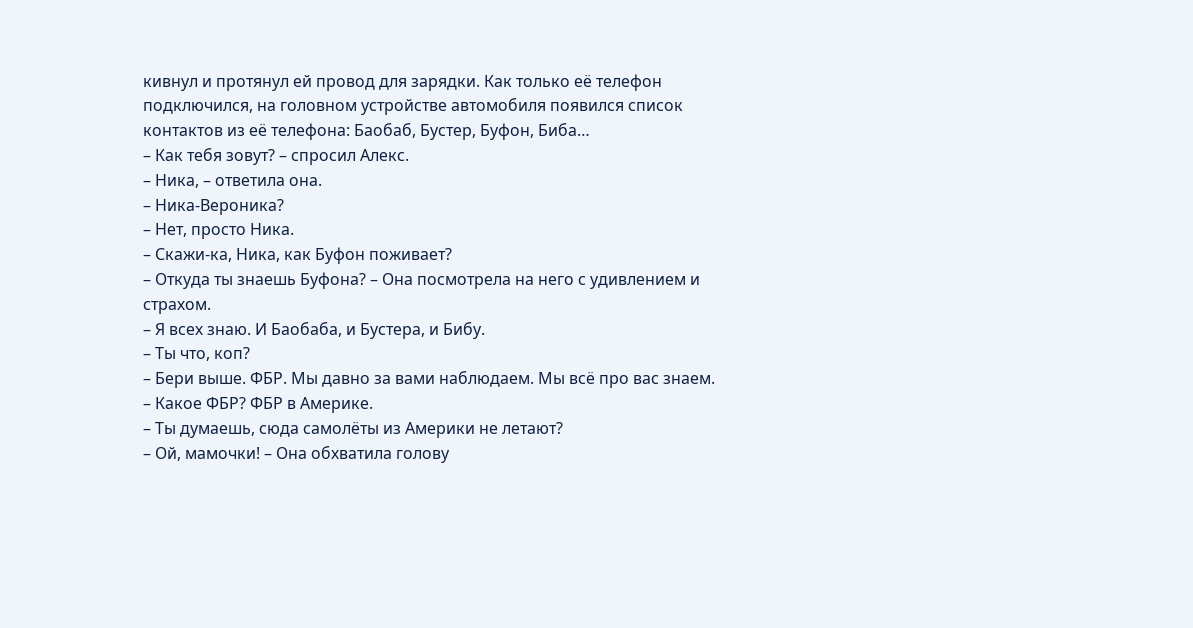кивнул и протянул ей провод для зарядки. Как только её телефон подключился, на головном устройстве автомобиля появился список контактов из её телефона: Баобаб, Бустер, Буфон, Биба…
– Как тебя зовут? – спросил Алекс.
– Ника, – ответила она.
– Ника-Вероника?
– Нет, просто Ника.
– Скажи-ка, Ника, как Буфон поживает?
– Откуда ты знаешь Буфона? – Она посмотрела на него с удивлением и страхом.
– Я всех знаю. И Баобаба, и Бустера, и Бибу.
– Ты что, коп?
– Бери выше. ФБР. Мы давно за вами наблюдаем. Мы всё про вас знаем.
– Какое ФБР? ФБР в Америке.
– Ты думаешь, сюда самолёты из Америки не летают?
– Ой, мамочки! – Она обхватила голову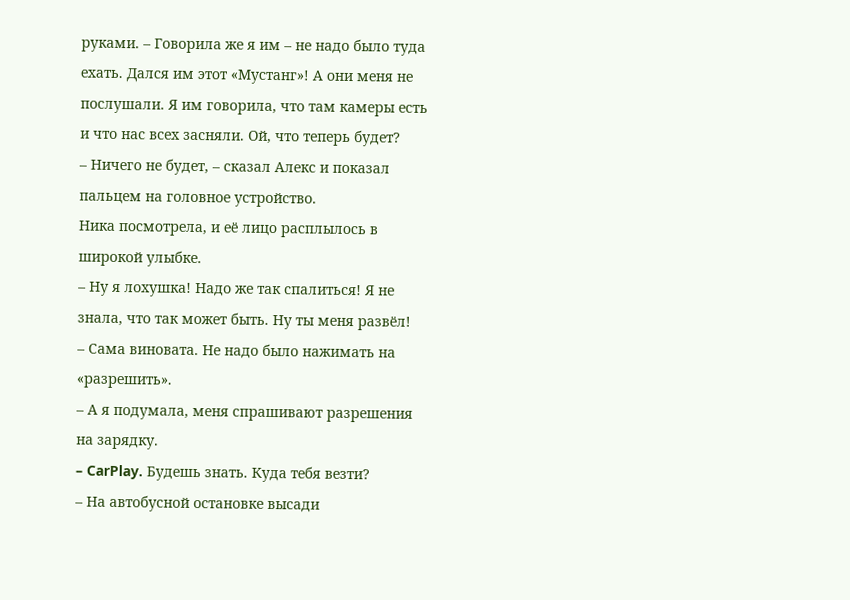руками. – Говорила же я им – не надо было туда ехать. Дался им этот «Мустанг»! А они меня не послушали. Я им говорила, что там камеры есть и что нас всех засняли. Ой, что теперь будет?
– Ничего не будет, – сказал Алекс и показал пальцем на головное устройство.
Ника посмотрела, и её лицо расплылось в широкой улыбке.
– Ну я лохушка! Надо же так спалиться! Я не знала, что так может быть. Ну ты меня развёл!
– Сама виновата. Не надо было нажимать на «разрешить».
– А я подумала, меня спрашивают разрешения на зарядку.
– CarPlay. Будешь знать. Куда тебя везти?
– На автобусной остановке высади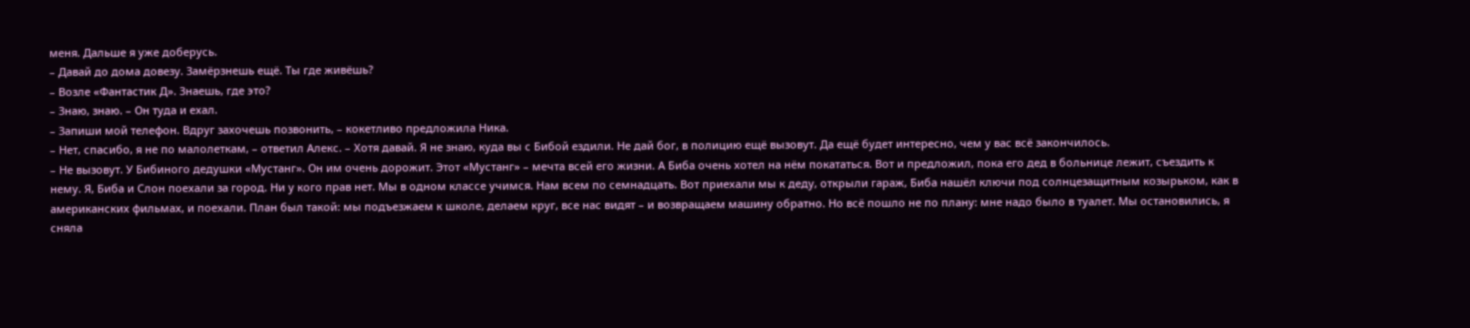меня. Дальше я уже доберусь.
– Давай до дома довезу. Замёрзнешь ещё. Ты где живёшь?
– Возле «Фантастик Д». Знаешь, где это?
– Знаю, знаю. – Он туда и ехал.
– Запиши мой телефон. Вдруг захочешь позвонить, – кокетливо предложила Ника.
– Нет, спасибо, я не по малолеткам, – ответил Алекс. – Хотя давай. Я не знаю, куда вы с Бибой ездили. Не дай бог, в полицию ещё вызовут. Да ещё будет интересно, чем у вас всё закончилось.
– Не вызовут. У Бибиного дедушки «Мустанг». Он им очень дорожит. Этот «Мустанг» – мечта всей его жизни. А Биба очень хотел на нём покататься. Вот и предложил, пока его дед в больнице лежит, съездить к нему. Я, Биба и Слон поехали за город. Ни у кого прав нет. Мы в одном классе учимся. Нам всем по семнадцать. Вот приехали мы к деду, открыли гараж, Биба нашёл ключи под солнцезащитным козырьком, как в американских фильмах, и поехали. План был такой: мы подъезжаем к школе, делаем круг, все нас видят – и возвращаем машину обратно. Но всё пошло не по плану: мне надо было в туалет. Мы остановились, я сняла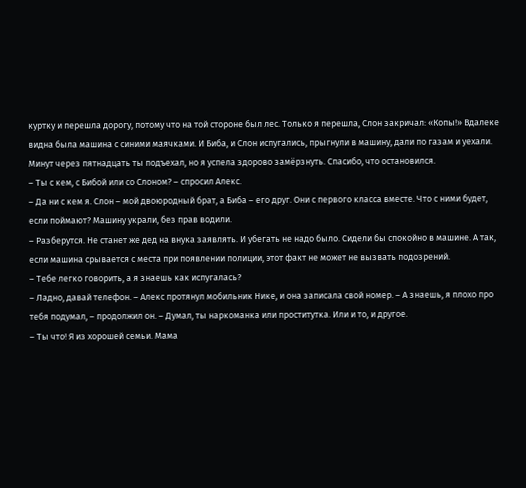куртку и перешла дорогу, потому что на той стороне был лес. Только я перешла, Слон закричал: «Копы!» Вдалеке видна была машина с синими маячками. И Биба, и Слон испугались, прыгнули в машину, дали по газам и уехали. Минут через пятнадцать ты подъехал, но я успела здорово замёрзнуть. Спасибо, что остановился.
– Ты с кем, с Бибой или со Слоном? – спросил Алекс.
– Да ни с кем я. Слон – мой двоюродный брат, а Биба – его друг. Они с первого класса вместе. Что с ними будет, если поймают? Машину украли, без прав водили.
– Разберутся. Не станет же дед на внука заявлять. И убегать не надо было. Сидели бы спокойно в машине. А так, если машина срывается с места при появлении полиции, этот факт не может не вызвать подозрений.
– Тебе легко говорить, а я знаешь как испугалась?
– Ладно, давай телефон. – Алекс протянул мобильник Нике, и она записала свой номер. – А знаешь, я плохо про тебя подумал, – продолжил он. – Думал, ты наркоманка или проститутка. Или и то, и другое.
– Ты что! Я из хорошей семьи. Мама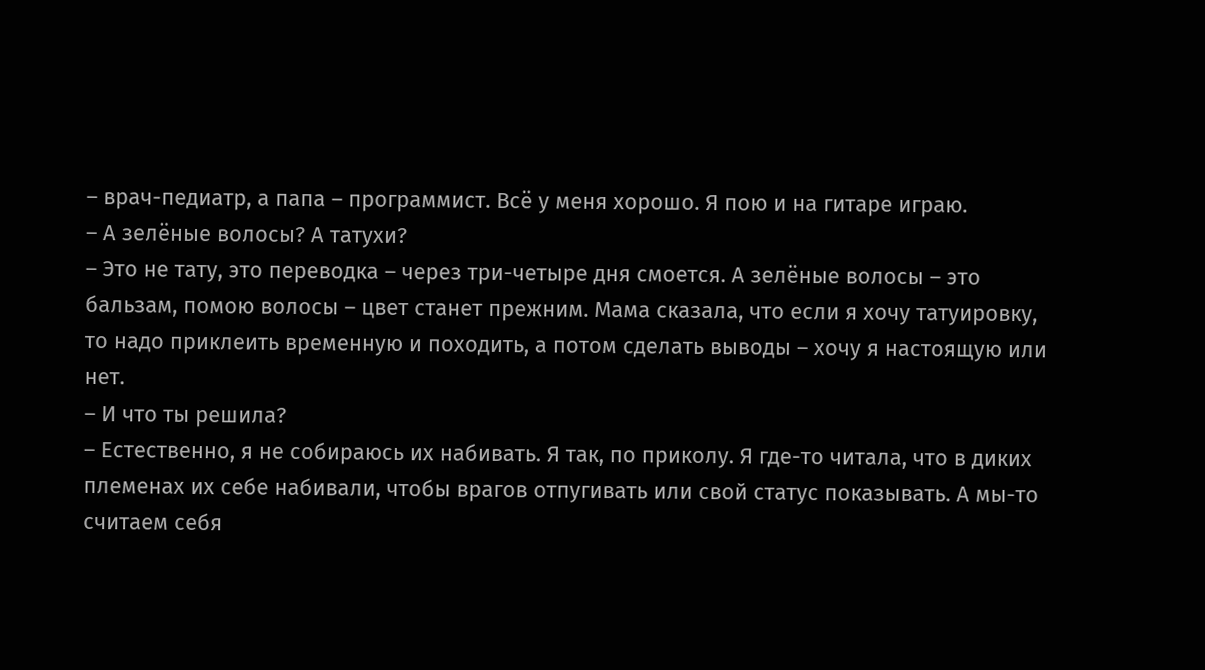– врач-педиатр, а папа – программист. Всё у меня хорошо. Я пою и на гитаре играю.
– А зелёные волосы? А татухи?
– Это не тату, это переводка – через три-четыре дня смоется. А зелёные волосы – это бальзам, помою волосы – цвет станет прежним. Мама сказала, что если я хочу татуировку, то надо приклеить временную и походить, а потом сделать выводы – хочу я настоящую или нет.
– И что ты решила?
– Естественно, я не собираюсь их набивать. Я так, по приколу. Я где-то читала, что в диких племенах их себе набивали, чтобы врагов отпугивать или свой статус показывать. А мы-то считаем себя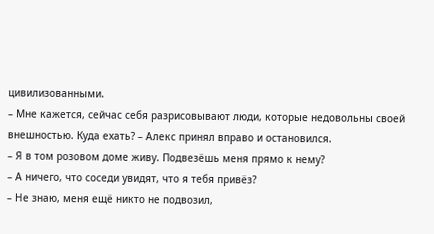цивилизованными.
– Мне кажется, сейчас себя разрисовывают люди, которые недовольны своей внешностью. Куда ехать? – Алекс принял вправо и остановился.
– Я в том розовом доме живу. Подвезёшь меня прямо к нему?
– А ничего, что соседи увидят, что я тебя привёз?
– Не знаю, меня ещё никто не подвозил,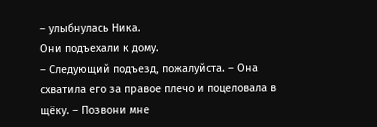– улыбнулась Ника.
Они подъехали к дому.
– Следующий подъезд, пожалуйста. – Она схватила его за правое плечо и поцеловала в щёку. – Позвони мне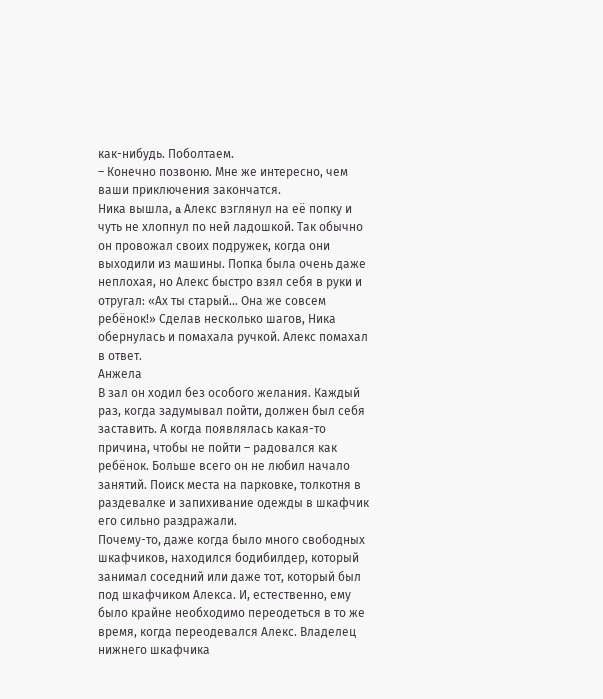как-нибудь. Поболтаем.
– Конечно позвоню. Мне же интересно, чем ваши приключения закончатся.
Ника вышла, a Алекс взглянул на её попку и чуть не хлопнул по ней ладошкой. Так обычно он провожал своих подружек, когда они выходили из машины. Попка была очень даже неплохая, но Алекс быстро взял себя в руки и отругал: «Ах ты старый… Она же совсем ребёнок!» Сделав несколько шагов, Ника обернулась и помахала ручкой. Алекс помахал в ответ.
Анжела
В зал он ходил без особого желания. Каждый раз, когда задумывал пойти, должен был себя заставить. А когда появлялась какая-то причина, чтобы не пойти – радовался как ребёнок. Больше всего он не любил начало занятий. Поиск места на парковке, толкотня в раздевалке и запихивание одежды в шкафчик его сильно раздражали.
Почему-то, даже когда было много свободных шкафчиков, находился бодибилдер, который занимал соседний или даже тот, который был под шкафчиком Алекса. И, естественно, ему было крайне необходимо переодеться в то же время, когда переодевался Алекс. Владелец нижнего шкафчика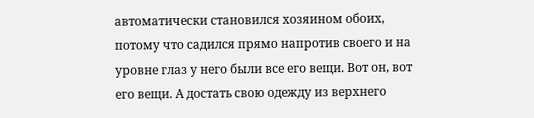автоматически становился хозяином обоих, потому что садился прямо напротив своего и на уровне глаз у него были все его вещи. Вот он, вот его вещи. А достать свою одежду из верхнего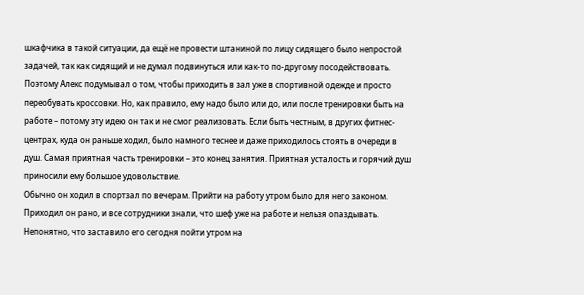шкафчика в такой ситуации, да ещё не провести штаниной по лицу сидящего было непростой задачей, так как сидящий и не думал подвинуться или как-то по-другому посодействовать.
Поэтому Алекс подумывал о том, чтобы приходить в зал уже в спортивной одежде и просто переобувать кроссовки. Но, как правило, ему надо было или до, или после тренировки быть на работе – потому эту идею он так и не смог реализовать. Если быть честным, в других фитнес-центрах, куда он раньше ходил, было намного теснее и даже приходилось стоять в очереди в душ. Самая приятная часть тренировки – это конец занятия. Приятная усталость и горячий душ приносили ему большое удовольствие.
Обычно он ходил в спортзал по вечерам. Прийти на работу утром было для него законом. Приходил он рано, и все сотрудники знали, что шеф уже на работе и нельзя опаздывать. Непонятно, что заставило его сегодня пойти утром на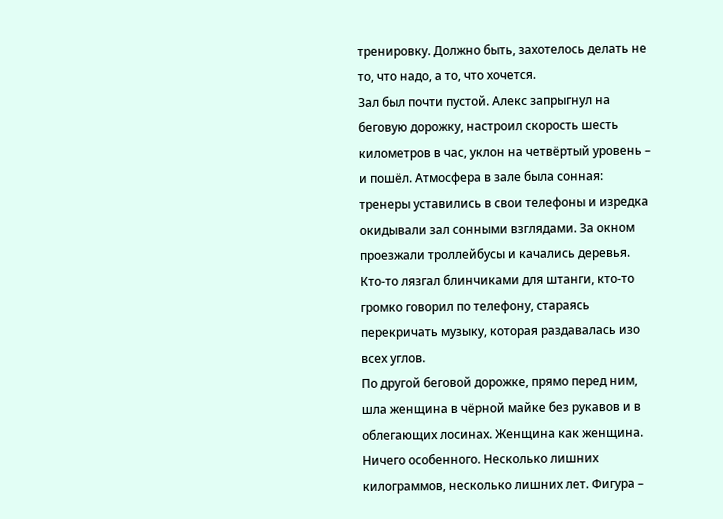тренировку. Должно быть, захотелось делать не то, что надо, а то, что хочется.
Зал был почти пустой. Алекс запрыгнул на беговую дорожку, настроил скорость шесть километров в час, уклон на четвёртый уровень – и пошёл. Атмосфера в зале была сонная: тренеры уставились в свои телефоны и изредка окидывали зал сонными взглядами. За окном проезжали троллейбусы и качались деревья. Кто-то лязгал блинчиками для штанги, кто-то громко говорил по телефону, стараясь перекричать музыку, которая раздавалась изо всех углов.
По другой беговой дорожке, прямо перед ним, шла женщина в чёрной майке без рукавов и в облегающих лосинах. Женщина как женщина. Ничего особенного. Несколько лишних килограммов, несколько лишних лет. Фигура –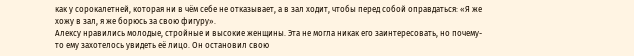как у сорокалетней, которая ни в чём себе не отказывает, а в зал ходит, чтобы перед собой оправдаться: «Я же хожу в зал, я же борюсь за свою фигуру».
Алексу нравились молодые, стройные и высокие женщины. Эта не могла никак его заинтересовать, но почему-то ему захотелось увидеть её лицо. Он остановил свою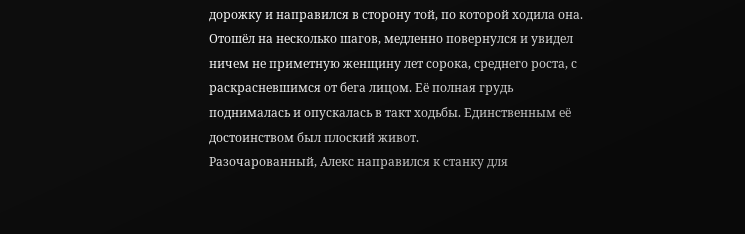дорожку и направился в сторону той, по которой ходила она. Отошёл на несколько шагов, медленно повернулся и увидел ничем не приметную женщину лет сорока, среднего роста, с раскрасневшимся от бега лицом. Её полная грудь поднималась и опускалась в такт ходьбы. Единственным её достоинством был плоский живот.
Разочарованный, Алекс направился к станку для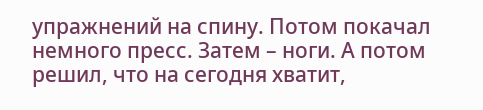упражнений на спину. Потом покачал немного пресс. Затем – ноги. А потом решил, что на сегодня хватит,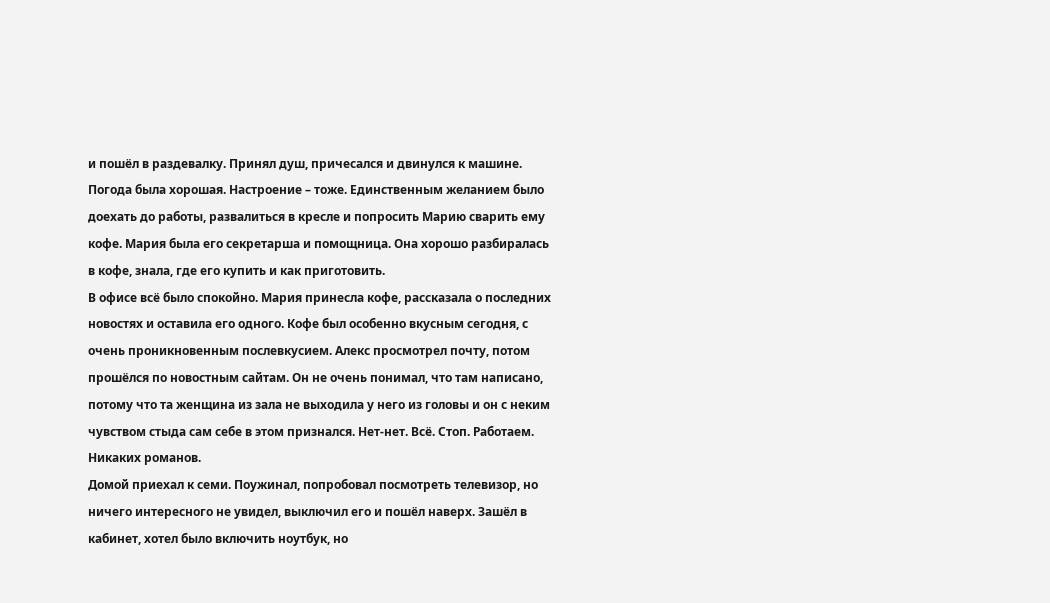и пошёл в раздевалку. Принял душ, причесался и двинулся к машине.
Погода была хорошая. Настроение – тоже. Единственным желанием было доехать до работы, развалиться в кресле и попросить Марию сварить ему кофе. Мария была его секретарша и помощница. Она хорошо разбиралась в кофе, знала, где его купить и как приготовить.
В офисе всё было спокойно. Мария принесла кофе, рассказала о последних новостях и оставила его одного. Кофе был особенно вкусным сегодня, с очень проникновенным послевкусием. Алекс просмотрел почту, потом прошёлся по новостным сайтам. Он не очень понимал, что там написано, потому что та женщина из зала не выходила у него из головы и он с неким чувством стыда сам себе в этом признался. Нет-нет. Всё. Стоп. Работаем. Никаких романов.
Домой приехал к семи. Поужинал, попробовал посмотреть телевизор, но ничего интересного не увидел, выключил его и пошёл наверх. Зашёл в кабинет, хотел было включить ноутбук, но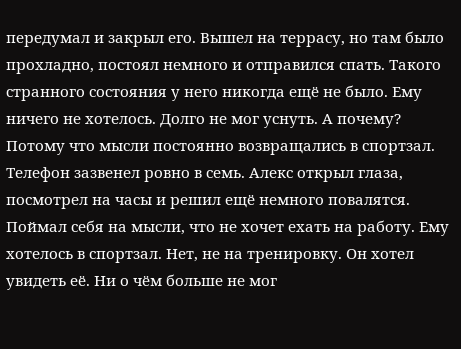передумал и закрыл его. Вышел на террасу, но там было прохладно, постоял немного и отправился спать. Такого странного состояния у него никогда ещё не было. Ему ничего не хотелось. Долго не мог уснуть. А почему? Потому что мысли постоянно возвращались в спортзал.
Телефон зазвенел ровно в семь. Алекс открыл глаза, посмотрел на часы и решил ещё немного повалятся. Поймал себя на мысли, что не хочет ехать на работу. Ему хотелось в спортзал. Нет, не на тренировку. Он хотел увидеть её. Ни о чём больше не мог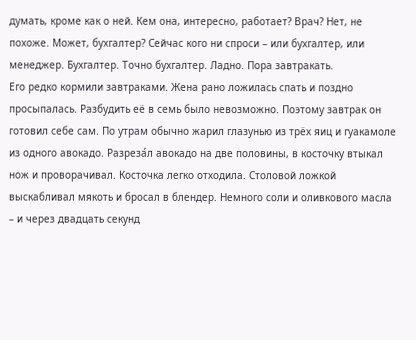думать, кроме как о ней. Кем она, интересно, работает? Врач? Нет, не похоже. Может, бухгалтер? Сейчас кого ни спроси – или бухгалтер, или менеджер. Бухгалтер. Точно бухгалтер. Ладно. Пора завтракать.
Его редко кормили завтраками. Жена рано ложилась спать и поздно просыпалась. Разбудить её в семь было невозможно. Поэтому завтрак он готовил себе сам. По утрам обычно жарил глазунью из трёх яиц и гуакамоле из одного авокадо. Разреза́л авокадо на две половины, в косточку втыкал нож и проворачивал. Косточка легко отходила. Столовой ложкой выскабливал мякоть и бросал в блендер. Немного соли и оливкового масла – и через двадцать секунд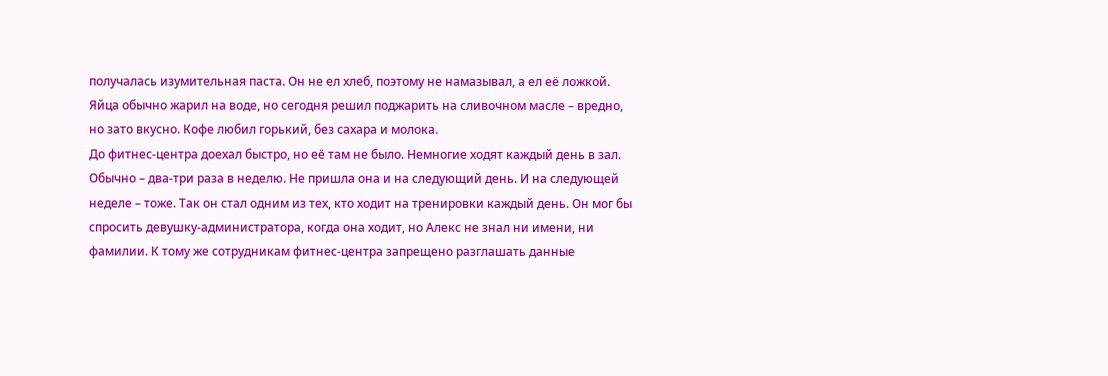получалась изумительная паста. Он не ел хлеб, поэтому не намазывал, а ел её ложкой. Яйца обычно жарил на воде, но сегодня решил поджарить на сливочном масле – вредно, но зато вкусно. Кофе любил горький, без сахара и молока.
До фитнес-центра доехал быстро, но её там не было. Немногие ходят каждый день в зал. Обычно – два-три раза в неделю. Не пришла она и на следующий день. И на следующей неделе – тоже. Так он стал одним из тех, кто ходит на тренировки каждый день. Он мог бы спросить девушку-администратора, когда она ходит, но Алекс не знал ни имени, ни фамилии. К тому же сотрудникам фитнес-центра запрещено разглашать данные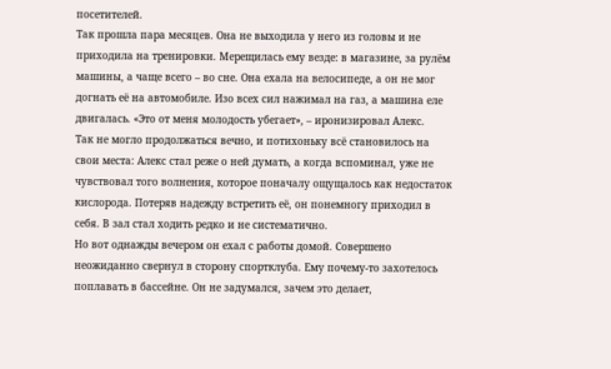посетителей.
Так прошла пара месяцев. Она не выходила у него из головы и не приходила на тренировки. Мерещилась ему везде: в магазине, за рулём машины, а чаще всего – во сне. Она ехала на велосипеде, а он не мог догнать её на автомобиле. Изо всех сил нажимал на газ, а машина еле двигалась. «Это от меня молодость убегает», – иронизировал Алекс.
Так не могло продолжаться вечно, и потихоньку всё становилось на свои места: Алекc стал реже о ней думать, а когда вспоминал, уже не чувствовал того волнения, которое поначалу ощущалось как недостаток кислорода. Потеряв надежду встретить её, он понемногу приходил в себя. В зал стал ходить редко и не систематично.
Но вот однажды вечером он ехал с работы домой. Совершено неожиданно свернул в сторону спортклуба. Ему почему-то захотелось поплавать в бассейне. Он не задумался, зачем это делает,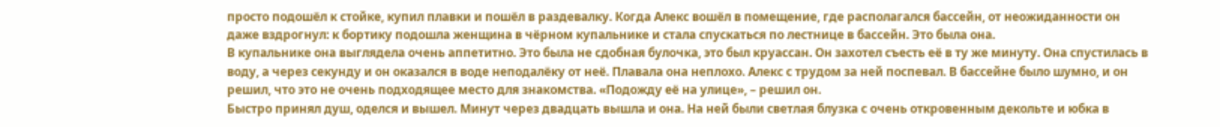просто подошёл к стойке, купил плавки и пошёл в раздевалку. Когда Алекс вошёл в помещение, где располагался бассейн, от неожиданности он даже вздрогнул: к бортику подошла женщина в чёрном купальнике и стала спускаться по лестнице в бассейн. Это была она.
В купальнике она выглядела очень аппетитно. Это была не сдобная булочка, это был круассан. Он захотел съесть её в ту же минуту. Она спустилась в воду, а через секунду и он оказался в воде неподалёку от неё. Плавала она неплохо. Алекс с трудом за ней поспевал. В бассейне было шумно, и он решил, что это не очень подходящее место для знакомства. «Подожду её на улице», – решил он.
Быстро принял душ, оделся и вышел. Минут через двадцать вышла и она. На ней были светлая блузка с очень откровенным декольте и юбка в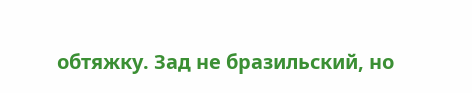обтяжку. Зад не бразильский, но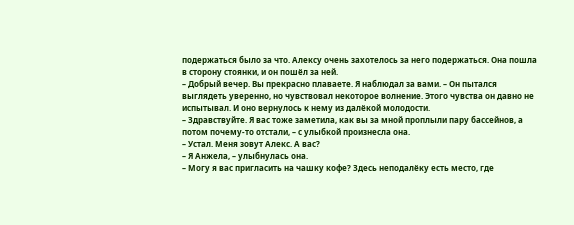подержаться было за что. Алексу очень захотелось за него подержаться. Она пошла в сторону стоянки, и он пошёл за ней.
– Добрый вечер. Вы прекрасно плаваете. Я наблюдал за вами. – Он пытался выглядеть уверенно, но чувствовал некоторое волнение. Этого чувства он давно не испытывал. И оно вернулось к нему из далёкой молодости.
– Здравствуйте. Я вас тоже заметила, как вы за мной проплыли пару бассейнов, а потом почему-то отстали, – с улыбкой произнесла она.
– Устал. Меня зовут Алекс. А вас?
– Я Анжела, – улыбнулась она.
– Могу я вас пригласить на чашку кофе? Здесь неподалёку есть место, где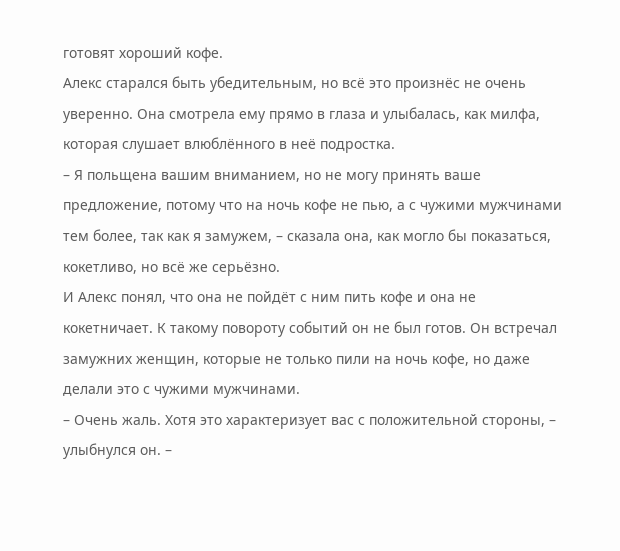готовят хороший кофе.
Алекс старался быть убедительным, но всё это произнёс не очень уверенно. Она смотрела ему прямо в глаза и улыбалась, как милфа, которая слушает влюблённого в неё подростка.
– Я польщена вашим вниманием, но не могу принять ваше предложение, потому что на ночь кофе не пью, а с чужими мужчинами тем более, так как я замужем, – сказала она, как могло бы показаться, кокетливо, но всё же серьёзно.
И Алекс понял, что она не пойдёт с ним пить кофе и она не кокетничает. К такому повороту событий он не был готов. Он встречал замужних женщин, которые не только пили на ночь кофе, но даже делали это с чужими мужчинами.
– Очень жаль. Хотя это характеризует вас с положительной стороны, – улыбнулся он. –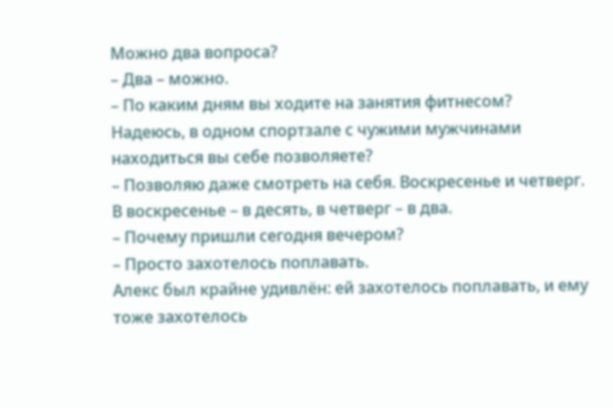Можно два вопроса?
– Два – можно.
– По каким дням вы ходите на занятия фитнесом? Надеюсь, в одном спортзале с чужими мужчинами находиться вы себе позволяете?
– Позволяю даже смотреть на себя. Воскресенье и четверг. В воскресенье – в десять, в четверг – в два.
– Почему пришли сегодня вечером?
– Просто захотелось поплавать.
Алекс был крайне удивлён: ей захотелось поплавать, и ему тоже захотелось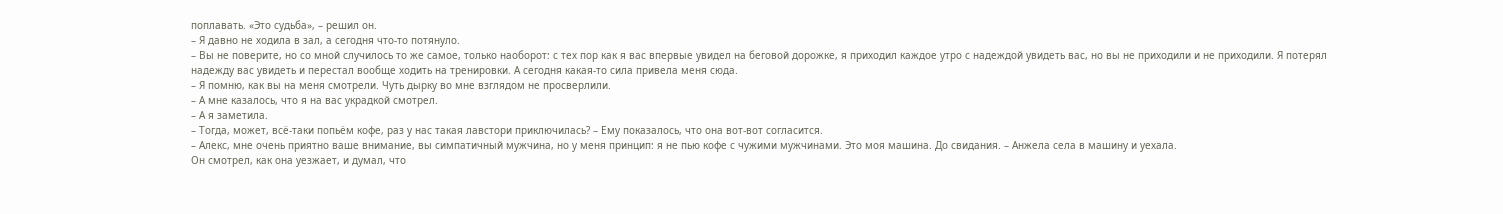поплавать. «Это судьба», – решил он.
– Я давно не ходила в зал, а сегодня что-то потянуло.
– Вы не поверите, но со мной случилось то же самое, только наоборот: с тех пор как я вас впервые увидел на беговой дорожке, я приходил каждое утро с надеждой увидеть вас, но вы не приходили и не приходили. Я потерял надежду вас увидеть и перестал вообще ходить на тренировки. А сегодня какая-то сила привела меня сюда.
– Я помню, как вы на меня смотрели. Чуть дырку во мне взглядом не просверлили.
– А мне казалось, что я на вас украдкой смотрел.
– А я заметила.
– Тогда, может, всё-таки попьём кофе, раз у нас такая лавстори приключилась? – Ему показалось, что она вот-вот согласится.
– Алекс, мне очень приятно ваше внимание, вы симпатичный мужчина, но у меня принцип: я не пью кофе с чужими мужчинами. Это моя машина. До свидания. – Анжела села в машину и уехала.
Он смотрел, как она уезжает, и думал, что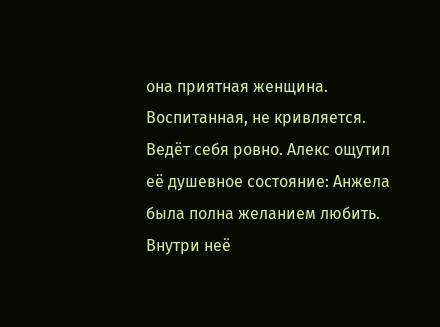она приятная женщина. Воспитанная, не кривляется. Ведёт себя ровно. Алекс ощутил её душевное состояние: Анжела была полна желанием любить. Внутри неё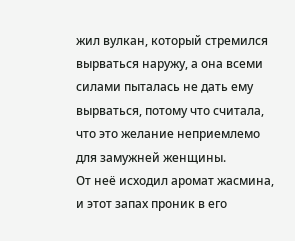жил вулкан, который стремился вырваться наружу, а она всеми силами пыталась не дать ему вырваться, потому что считала, что это желание неприемлемо для замужней женщины.
От неё исходил аромат жасмина, и этот запах проник в его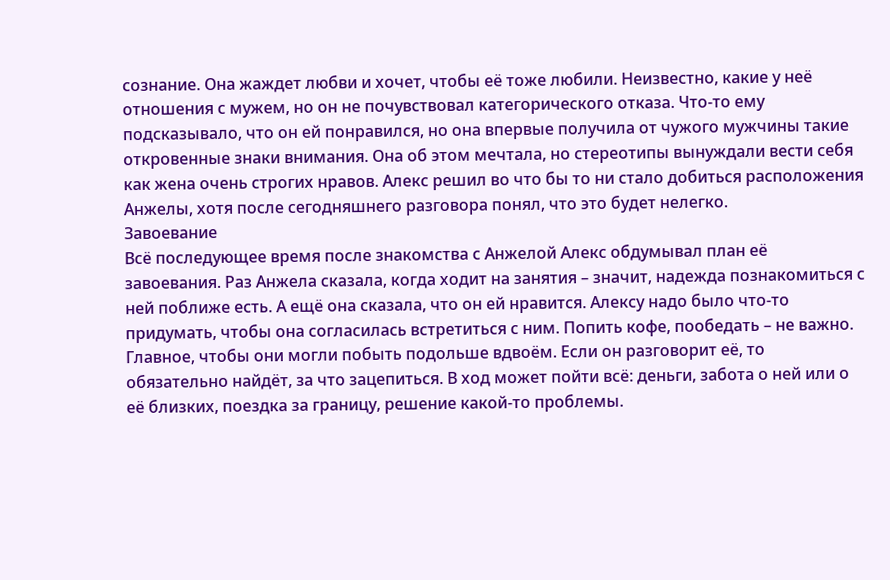сознание. Она жаждет любви и хочет, чтобы её тоже любили. Неизвестно, какие у неё отношения с мужем, но он не почувствовал категорического отказа. Что-то ему подсказывало, что он ей понравился, но она впервые получила от чужого мужчины такие откровенные знаки внимания. Она об этом мечтала, но стереотипы вынуждали вести себя как жена очень строгих нравов. Алекс решил во что бы то ни стало добиться расположения Анжелы, хотя после сегодняшнего разговора понял, что это будет нелегко.
Завоевание
Всё последующее время после знакомства с Анжелой Алекс обдумывал план её завоевания. Раз Анжела сказала, когда ходит на занятия – значит, надежда познакомиться с ней поближе есть. А ещё она сказала, что он ей нравится. Алексу надо было что-то придумать, чтобы она согласилась встретиться с ним. Попить кофе, пообедать – не важно. Главное, чтобы они могли побыть подольше вдвоём. Если он разговорит её, то обязательно найдёт, за что зацепиться. В ход может пойти всё: деньги, забота о ней или о её близких, поездка за границу, решение какой-то проблемы.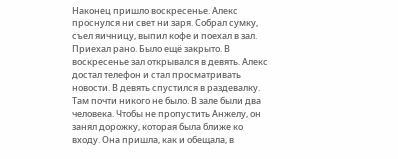Наконец пришло воскресенье. Алекс проснулся ни свет ни заря. Собрал сумку, съел яичницу, выпил кофе и поехал в зал. Приехал рано. Было ещё закрыто. В воскресенье зал открывался в девять. Алекс достал телефон и стал просматривать новости. В девять спустился в раздевалку. Там почти никого не было. В зале были два человека. Чтобы не пропустить Анжелу, он занял дорожку, которая была ближе ко входу. Она пришла, как и обещала, в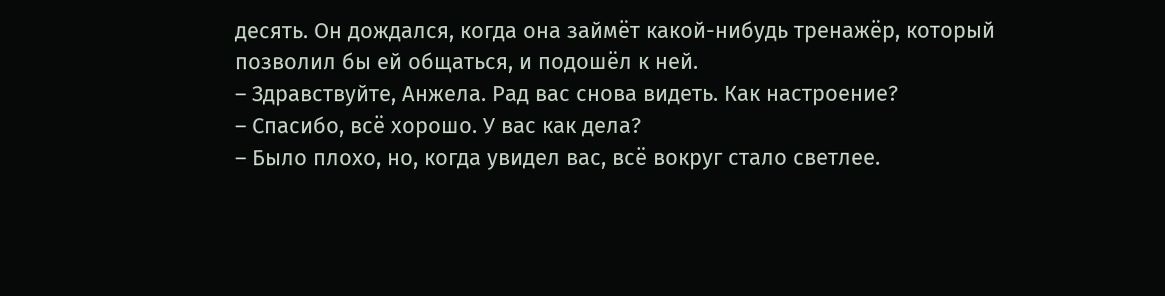десять. Он дождался, когда она займёт какой-нибудь тренажёр, который позволил бы ей общаться, и подошёл к ней.
– Здравствуйте, Анжела. Рад вас снова видеть. Как настроение?
– Спасибо, всё хорошо. У вас как дела?
– Было плохо, но, когда увидел вас, всё вокруг стало светлее.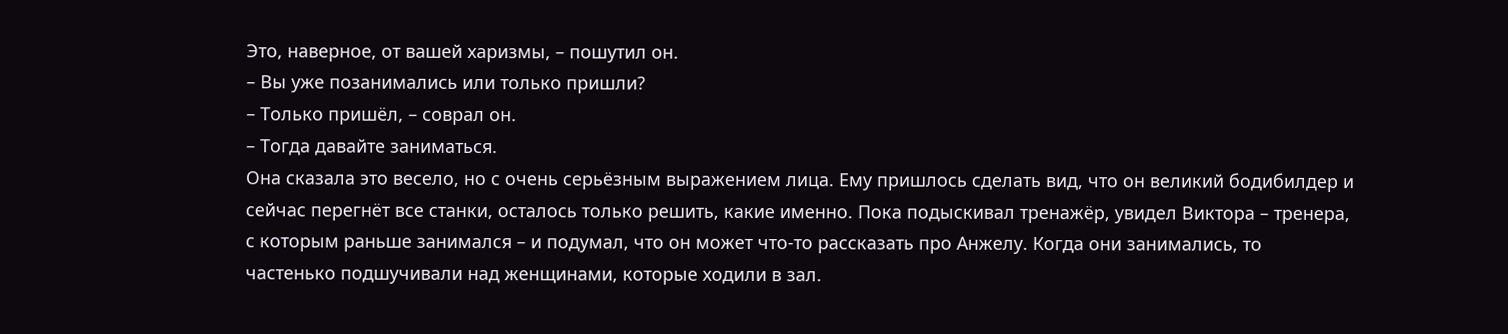Это, наверное, от вашей харизмы, – пошутил он.
– Вы уже позанимались или только пришли?
– Только пришёл, – соврал он.
– Тогда давайте заниматься.
Она сказала это весело, но с очень серьёзным выражением лица. Ему пришлось сделать вид, что он великий бодибилдер и сейчас перегнёт все станки, осталось только решить, какие именно. Пока подыскивал тренажёр, увидел Виктора – тренера, с которым раньше занимался – и подумал, что он может что-то рассказать про Анжелу. Когда они занимались, то частенько подшучивали над женщинами, которые ходили в зал.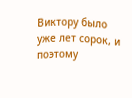Виктору было уже лет сорок, и поэтому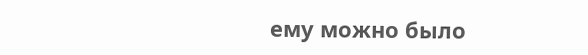ему можно было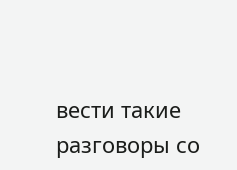вести такие разговоры со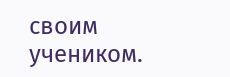своим учеником.